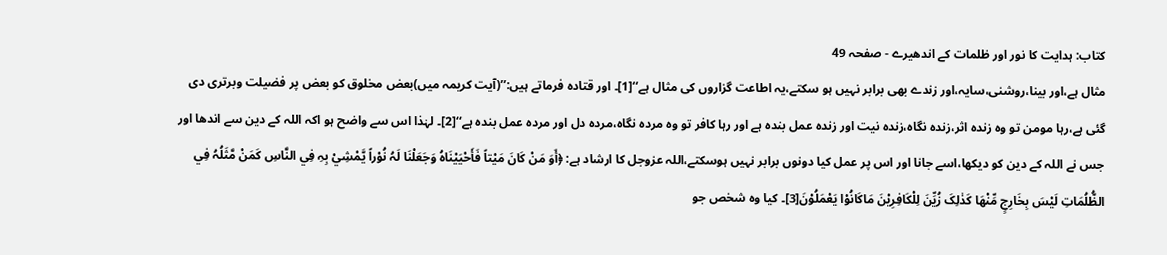کتاب: ہدایت کا نور اور ظلمات کے اندھیرے - صفحہ 49
مثال ہے،اور بینا،روشنی،سایہ،اور زندے بھی برابر نہیں ہو سکتے،یہ اطاعت گزاروں کی مثال ہے‘‘[1]۔ اور قتادہ فرماتے ہیں:’’(آیت کریمہ میں)بعض مخلوق کو بعض پر فضیلت وبرتری دی گئی ہے،رہا مومن تو وہ زندہ اثر،زندہ نگاہ،زندہ نیت اور زندہ عمل بندہ ہے اور رہا کافر تو وہ مردہ نگاہ،مردہ دل اور مردہ عمل بندہ ہے‘‘[2]۔ لہٰذا اس سے واضح ہو اکہ اللہ کے دین سے اندھا اور جس نے اللہ کے دین کو دیکھا،اسے جانا اور اس پر عمل کیا دونوں برابر نہیں ہوسکتے،اللہ عزوجل کا ارشاد ہے: ﴿أَوَ مَنْ کَانَ مَیْتاً فَأَحْیَیْنَاہُ وَجَعَلْنَا لَہُ نُوْراً یَّمْشِيْ بِہِ فِي النَّاسِ کَمَنْ مَّثَلُہُ فِي الظُّلُمَاتِ لَیْسَ بِخَارِجٍ مِّنْھَا کَذٰلِکَ زُیِّنَ لِلْکَافِرِیْنَ مَاکَانُوْا یَعْمَلُوْنَ[3]۔ کیا وہ شخص جو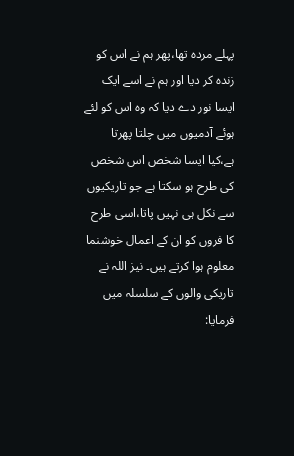پہلے مردہ تھا،پھر ہم نے اس کو زندہ کر دیا اور ہم نے اسے ایک ایسا نور دے دیا کہ وہ اس کو لئے ہوئے آدمیوں میں چلتا پھرتا ہے،کیا ایسا شخص اس شخص کی طرح ہو سکتا ہے جو تاریکیوں سے نکل ہی نہیں پاتا،اسی طرح کا فروں کو ان کے اعمال خوشنما معلوم ہوا کرتے ہیں۔ نیز اللہ نے تاریکی والوں کے سلسلہ میں فرمایا: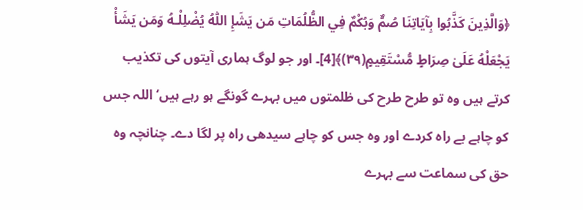﴿وَالَّذِينَ كَذَّبُوا بِآيَاتِنَا صُمٌّ وَبُكْمٌ فِي الظُّلُمَاتِ مَن يَشَإِ اللّٰهُ يُضْلِلْـهُ وَمَن يَشَأْ يَجْعَلْهُ عَلَىٰ صِرَاطٍ مُّسْتَقِيمٍ(٣٩)﴾[4]۔ اور جو لوگ ہماری آیتوں کی تکذیب کرتے ہیں وہ تو طرح طرح کی ظلمتوں میں بہرے گونگے ہو رہے ہیں‘ اللہ جس کو چاہے بے راہ کردے اور وہ جس کو چاہے سیدھی راہ پر لگا دے۔ چنانچہ وہ حق کی سماعت سے بہرے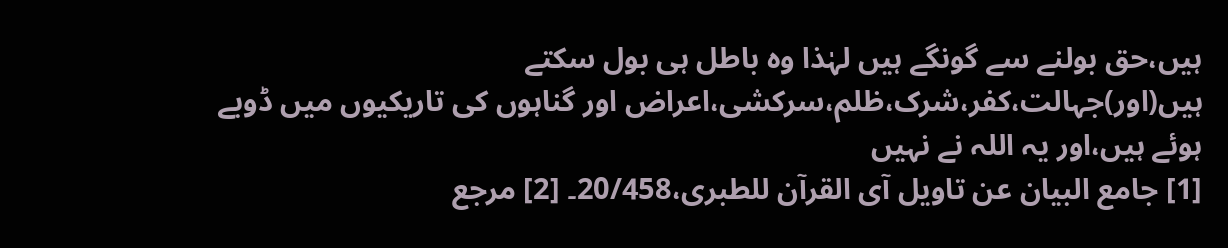ہیں،حق بولنے سے گونگے ہیں لہٰذا وہ باطل ہی بول سکتے ہیں(اور)جہالت،کفر،شرک،ظلم،سرکشی،اعراض اور گناہوں کی تاریکیوں میں ڈوبے ہوئے ہیں،اور یہ اللہ نے نہیں
[1] جامع البیان عن تاویل آی القرآن للطبری،20/458۔ [2] مرجع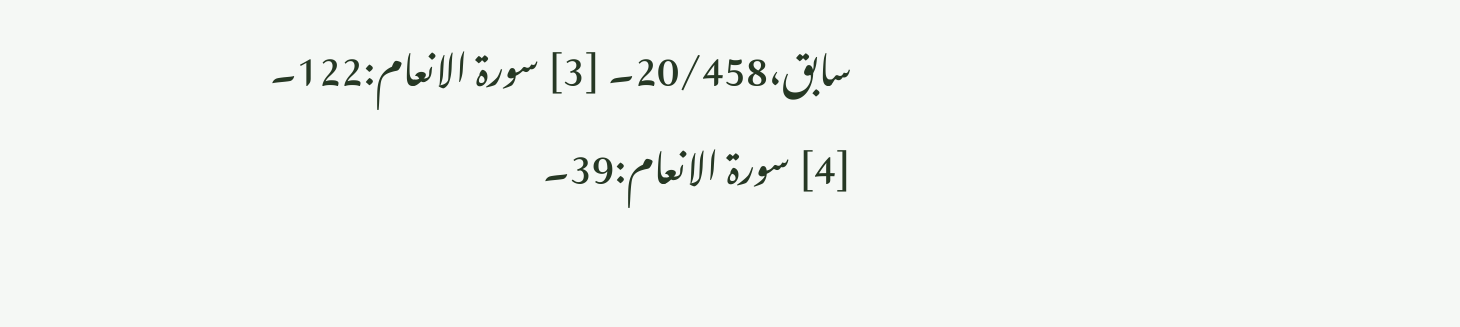سابق،20/458۔ [3] سورۃ الانعام:122۔ [4] سورۃ الانعام:39۔